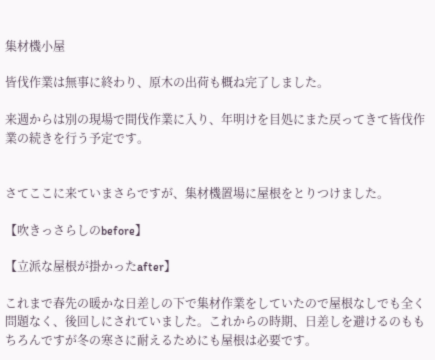集材機小屋

皆伐作業は無事に終わり、原木の出荷も概ね完了しました。

来週からは別の現場で間伐作業に入り、年明けを目処にまた戻ってきて皆伐作業の続きを行う予定です。


さてここに来ていまさらですが、集材機置場に屋根をとりつけました。

【吹きっさらしのbefore】

【立派な屋根が掛かったafter】

これまで春先の暖かな日差しの下で集材作業をしていたので屋根なしでも全く問題なく、後回しにされていました。これからの時期、日差しを避けるのももちろんですが冬の寒さに耐えるためにも屋根は必要です。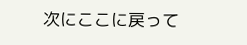次にここに戻って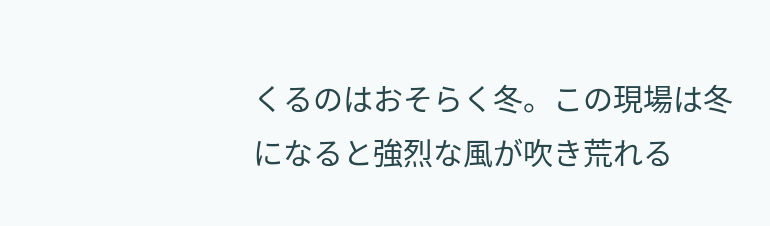くるのはおそらく冬。この現場は冬になると強烈な風が吹き荒れる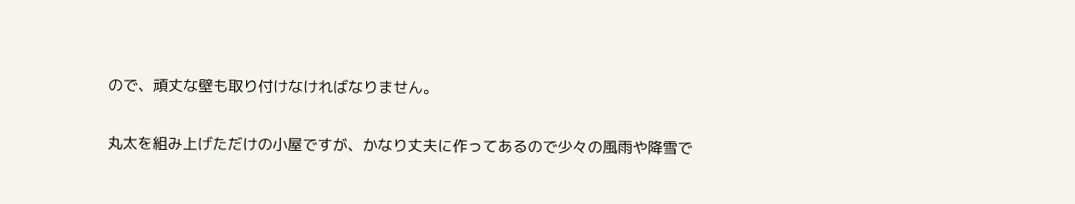ので、頑丈な壁も取り付けなければなりません。

丸太を組み上げただけの小屋ですが、かなり丈夫に作ってあるので少々の風雨や降雪で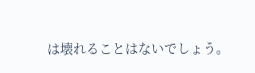は壊れることはないでしょう。